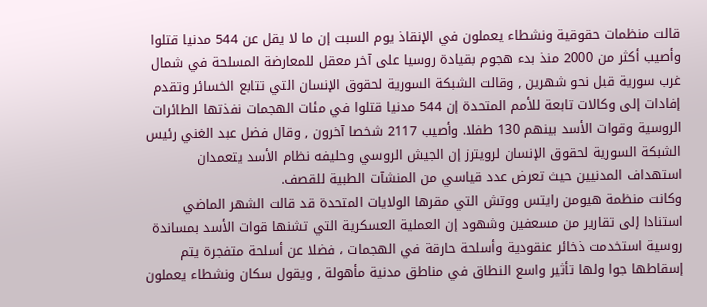قالت منظمات حقوقية ونشطاء يعملون في الإنقاذ يوم السبت إن ما لا يقل عن 544 مدنيا قتلوا وأصيب أكثر من 2000 منذ بدء هجوم بقيادة روسيا على آخر معقل للمعارضة المسلحة في شمال غرب سورية قبل نحو شهرين , وقالت الشبكة السورية لحقوق الإنسان التي تتابع الخسائر وتقدم إفادات إلى وكالات تابعة للأمم المتحدة إن 544 مدنيا قتلوا في مئات الهجمات نفذتها الطائرات الروسية وقوات الأسد بينهم 130 طفلا. وأصيب 2117 شخصا آخرون , وقال فضل عبد الغني رئيس الشبكة السورية لحقوق الإنسان لرويترز إن الجيش الروسي وحليفه نظام الأسد يتعمدان استهداف المدنيين حيث تعرض عدد قياسي من المنشآت الطبية للقصف.
وكانت منظمة هيومن رايتس ووتش التي مقرها الولايات المتحدة قد قالت الشهر الماضي استنادا إلى تقارير من مسعفين وشهود إن العملية العسكرية التي تشنها قوات الأسد بمساندة روسية استخدمت ذخائر عنقودية وأسلحة حارقة في الهجمات ، فضلا عن أسلحة متفجرة يتم إسقاطها جوا ولها تأثير واسع النطاق في مناطق مدنية مأهولة , ويقول سكان ونشطاء يعملون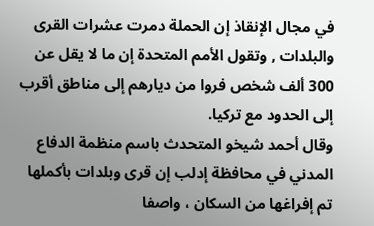في مجال الإنقاذ إن الحملة دمرت عشرات القرى والبلدات , وتقول الأمم المتحدة إن ما لا يقل عن 300 ألف شخص فروا من ديارهم إلى مناطق أقرب إلى الحدود مع تركيا.
وقال أحمد شيخو المتحدث باسم منظمة الدفاع المدني في محافظة إدلب إن قرى وبلدات بأكملها تم إفراغها من السكان ، واصفا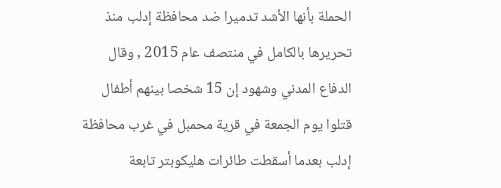الحملة بأنها الأشد تدميرا ضد محافظة إدلب منذ تحريرها بالكامل في منتصف عام 2015 , وقال الدفاع المدني وشهود إن 15 شخصا بينهم أطفال قتلوا يوم الجمعة في قرية محمبل في غرب محافظة إدلب بعدما أسقطت طائرات هليكوبتر تابعة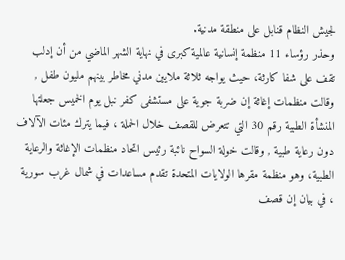لجيش النظام قنابل على منطقة مدنية.
وحذر رؤساء 11 منظمة إنسانية عالمية كبرى في نهاية الشهر الماضي من أن إدلب تقف على شفا كارثة، حيث يواجه ثلاثة ملايين مدني مخاطر بينهم مليون طفل , وقالت منظمات إغاثة إن ضربة جوية على مستشفى كفر نبل يوم الخميس جعلتها المنشأة الطبية رقم 30 التي تتعرض للقصف خلال الحملة ، فيما يترك مئات الآلاف دون رعاية طبية , وقالت خولة السواح نائبة رئيس اتحاد منظمات الإغاثة والرعاية الطبية، وهو منظمة مقرها الولايات المتحدة تقدم مساعدات في شمال غرب سورية ، في بيان إن قصف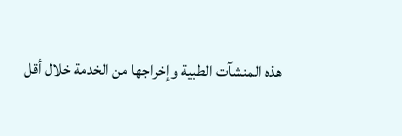هذه المنشآت الطبية وإخراجها من الخدمة خلال أقل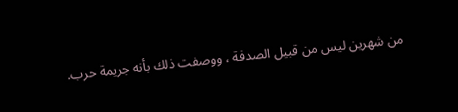من شهرين ليس من قبيل الصدفة ، ووصفت ذلك بأنه جريمة حرب.